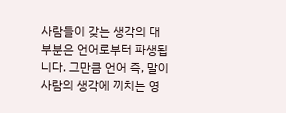사람들이 갖는 생각의 대부분은 언어로부터 파생됩니다. 그만큼 언어 즉, 말이 사람의 생각에 끼치는 영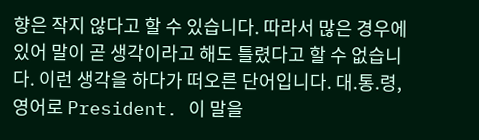향은 작지 않다고 할 수 있습니다. 따라서 많은 경우에 있어 말이 곧 생각이라고 해도 틀렸다고 할 수 없습니다. 이런 생각을 하다가 떠오른 단어입니다. 대.통.령, 영어로 President. 이 말을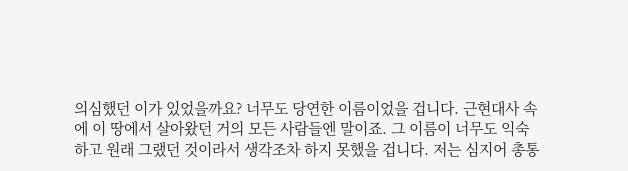의심했던 이가 있었을까요? 너무도 당연한 이름이었을 겁니다. 근현대사 속에 이 땅에서 살아왔던 거의 모든 사람들엔 말이죠. 그 이름이 너무도 익숙하고 원래 그랬던 것이라서 생각조차 하지 못했을 겁니다. 저는 심지어 총통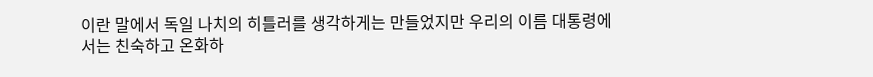이란 말에서 독일 나치의 히틀러를 생각하게는 만들었지만 우리의 이름 대통령에서는 친숙하고 온화하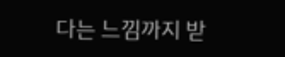다는 느낌까지 받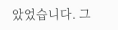았었습니다. 그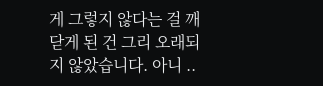게 그렇지 않다는 걸 깨닫게 된 건 그리 오래되지 않았습니다. 아니 ..